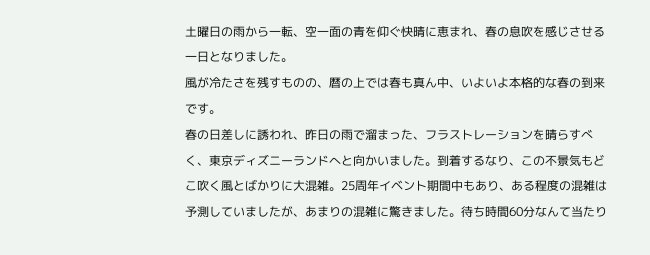土曜日の雨から一転、空一面の青を仰ぐ快晴に恵まれ、春の息吹を感じさせる一日となりました。
風が冷たさを残すものの、暦の上では春も真ん中、いよいよ本格的な春の到来です。
春の日差しに誘われ、昨日の雨で溜まった、フラストレーションを晴らすべく、東京ディズニーランドへと向かいました。到着するなり、この不景気もどこ吹く風とばかりに大混雑。25周年イベント期間中もあり、ある程度の混雑は予測していましたが、あまりの混雑に驚きました。待ち時間60分なんて当たり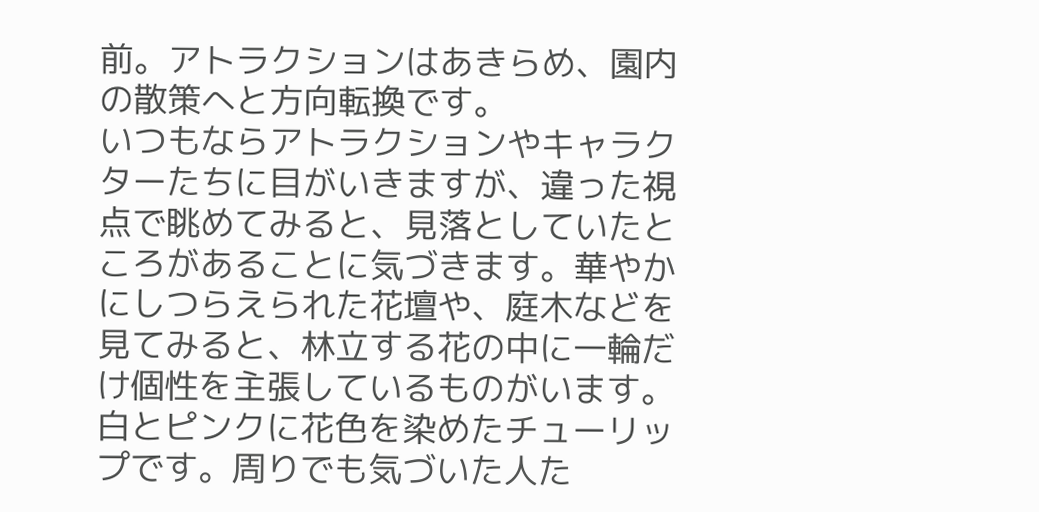前。アトラクションはあきらめ、園内の散策へと方向転換です。
いつもならアトラクションやキャラクターたちに目がいきますが、違った視点で眺めてみると、見落としていたところがあることに気づきます。華やかにしつらえられた花壇や、庭木などを見てみると、林立する花の中に一輪だけ個性を主張しているものがいます。
白とピンクに花色を染めたチューリップです。周りでも気づいた人た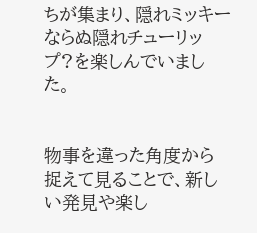ちが集まり、隠れミッキーならぬ隠れチューリップ?を楽しんでいました。


物事を違った角度から捉えて見ることで、新しい発見や楽し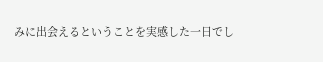みに出会えるということを実感した一日でし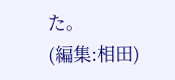た。
(編集:相田)